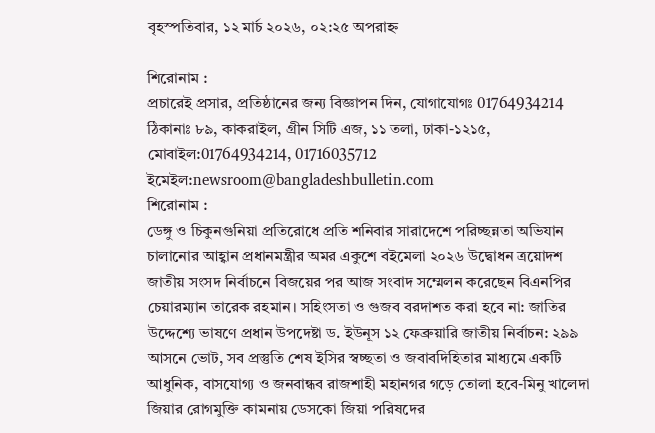বৃহস্পতিবার, ১২ মার্চ ২০২৬, ০২:২৫ অপরাহ্ন

শিরোনাম :
প্রচারেই প্রসার, প্রতিষ্ঠানের জন্য বিজ্ঞাপন দিন, যোগাযোগঃ 01764934214 ঠিকানাঃ ৮৯, কাকরাইল, গ্রীন সিটি এজ, ১১ তলা, ঢাকা-১২১৫, মোবাইল:01764934214, 01716035712 ইমেইল:newsroom@bangladeshbulletin.com
শিরোনাম :
ডেঙ্গু ও চিকুনগুনিয়া প্রতিরোধে প্রতি শনিবার সারাদেশে পরিচ্ছন্নতা অভিযান চালানোর আহ্বান প্রধানমন্ত্রীর অমর একুশে বইমেলা ২০২৬ উদ্বোধন ত্রয়োদশ জাতীয় সংসদ নির্বাচনে বিজয়ের পর আজ সংবাদ সম্মেলন করেছেন বিএনপির চেয়ারম্যান তারেক রহমান। সহিংসতা ও গুজব বরদাশত করা হবে না: জাতির উদ্দেশ্যে ভাষণে প্রধান উপদেষ্টা ড. ইউনূস ১২ ফেব্রুয়ারি জাতীয় নির্বাচন: ২৯৯ আসনে ভোট, সব প্রস্তুতি শেষ ইসির স্বচ্ছতা ও জবাবদিহিতার মাধ্যমে একটি আধুনিক, বাসযোগ্য ও জনবান্ধব রাজশাহী মহানগর গড়ে তোলা হবে-মিনু খালেদা জিয়ার রোগমুক্তি কামনায় ডেসকো জিয়া পরিষদের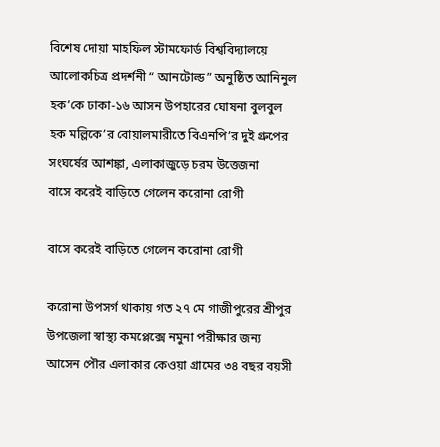বিশেষ দোয়া মাহফিল স্টামফোর্ড বিশ্ববিদ্যালয়ে  আলোকচিত্র প্রদর্শনী “ আনটোল্ড” অনুষ্ঠিত আনিনুল হক’কে ঢাকা-১৬ আসন উপহারের ঘোষনা বুলবুল হক মল্লিকে’র বোয়ালমারীতে বিএনপি’র দুই গ্রুপের সংঘর্ষের আশঙ্কা, এলাকাজুড়ে চরম উত্তেজনা
বাসে করেই বাড়িতে গেলেন করোনা রোগী

বাসে করেই বাড়িতে গেলেন করোনা রোগী

করোনা উপসর্গ থাকায় গত ২৭ মে গাজীপুরের শ্রীপুর উপজেলা স্বাস্থ্য কমপ্লেক্সে নমুনা পরীক্ষার জন্য আসেন পৌর এলাকার কেওয়া গ্রামের ৩৪ বছর বয়সী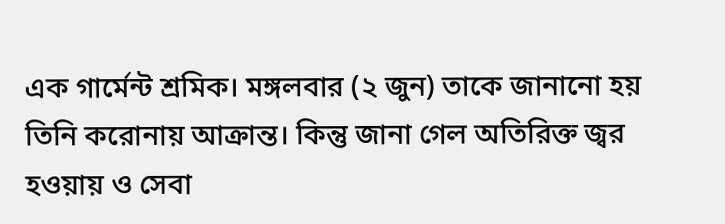এক গার্মেন্ট শ্রমিক। মঙ্গলবার (২ জুন) তাকে জানানো হয় তিনি করোনায় আক্রান্ত। কিন্তু জানা গেল অতিরিক্ত জ্বর হওয়ায় ও সেবা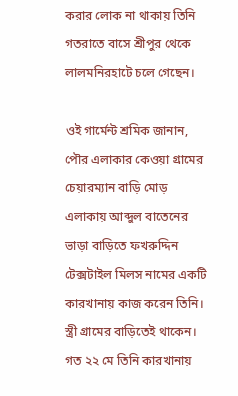করার লোক না থাকায় তিনি গতরাতে বাসে শ্রীপুর থেকে লালমনিরহাটে চলে গেছেন।

ওই গার্মেন্ট শ্রমিক জানান, পৌর এলাকার কেওয়া গ্রামের চেয়ারম্যান বাড়ি মোড় এলাকায় আব্দুল বাতেনের ভাড়া বাড়িতে ফখরুদ্দিন টেক্সটাইল মিলস নামের একটি কারখানায় কাজ করেন তিনি। স্ত্রী গ্রামের বাড়িতেই থাকেন। গত ২২ মে তিনি কারখানায়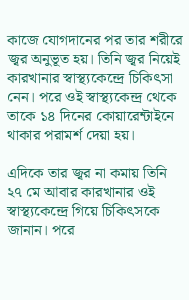কাজে যোগদানের পর তার শরীরে জ্বর অনুভূত হয়। তিনি জ্বর নিয়েই কারখানার স্বাস্থ্যকেন্দ্রে চিকিৎসা নেন। পরে ওই স্বাস্থ্যকেন্দ্র থেকে তাকে ১৪ দিনের কোয়ারেন্টাইনে থাকার পরামর্শ দেয়া হয়।

এদিকে তার জ্বর না কমায় তিনি ২৭ মে আবার কারখানার ওই স্বাস্থ্যকেন্দ্রে গিয়ে চিকিৎসকে জানান। পরে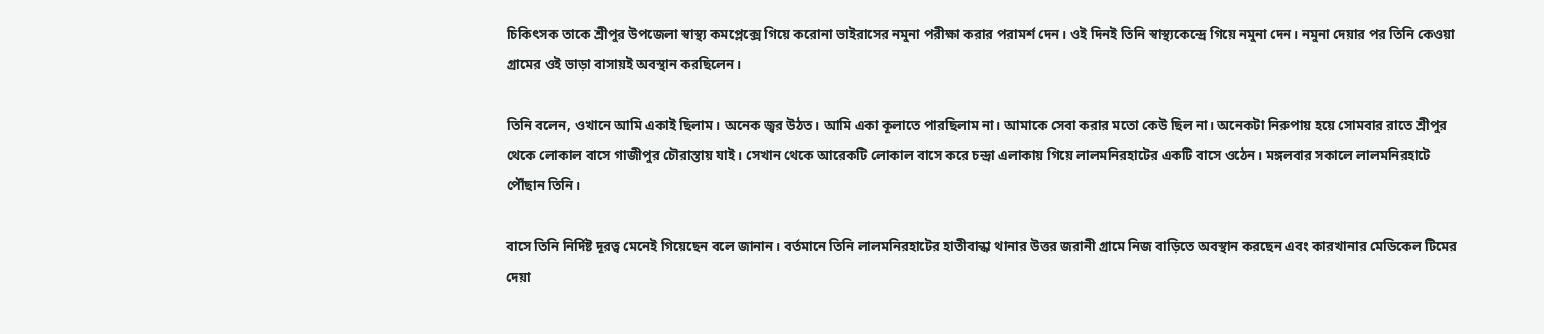চিকিৎসক তাকে শ্রীপুর উপজেলা স্বাস্থ্য কমপ্লেক্সে গিয়ে করোনা ভাইরাসের নমুনা পরীক্ষা করার পরামর্শ দেন। ওই দিনই তিনি স্বাস্থ্যকেন্দ্রে গিয়ে নমুনা দেন। নমুনা দেয়ার পর তিনি কেওয়া গ্রামের ওই ভাড়া বাসায়ই অবস্থান করছিলেন।

তিনি বলেন, ওখানে আমি একাই ছিলাম। অনেক জ্বর উঠত। আমি একা কূলাতে পারছিলাম না। আমাকে সেবা করার মতো কেউ ছিল না। অনেকটা নিরুপায় হয়ে সোমবার রাতে শ্রীপুর থেকে লোকাল বাসে গাজীপুর চৌরাস্তায় যাই। সেখান থেকে আরেকটি লোকাল বাসে করে চন্দ্রা এলাকায় গিয়ে লালমনিরহাটের একটি বাসে ওঠেন। মঙ্গলবার সকালে লালমনিরহাটে পৌঁছান তিনি।

বাসে তিনি নির্দিষ্ট দূরত্ব মেনেই গিয়েছেন বলে জানান। বর্তমানে তিনি লালমনিরহাটের হাতীবান্ধা থানার উত্তর জরানী গ্রামে নিজ বাড়িতে অবস্থান করছেন এবং কারখানার মেডিকেল টিমের দেয়া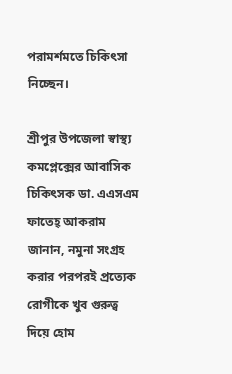পরামর্শমতে চিকিৎসা নিচ্ছেন।

শ্রীপুর উপজেলা স্বাস্থ্য কমপ্লেক্সের আবাসিক চিকিৎসক ডা. এএসএম ফাতেহ্ আকরাম জানান, নমুনা সংগ্রহ করার পরপরই প্রত্যেক রোগীকে খুব গুরুত্ব দিয়ে হোম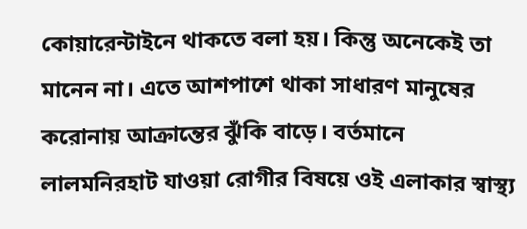কোয়ারেন্টাইনে থাকতে বলা হয়। কিন্তু অনেকেই তা মানেন না। এতে আশপাশে থাকা সাধারণ মানুষের করোনায় আক্রান্তের ঝুঁকি বাড়ে। বর্তমানে লালমনিরহাট যাওয়া রোগীর বিষয়ে ওই এলাকার স্বাস্থ্য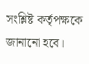সংশ্লিষ্ট কর্তৃপক্ষকে জানানো হবে।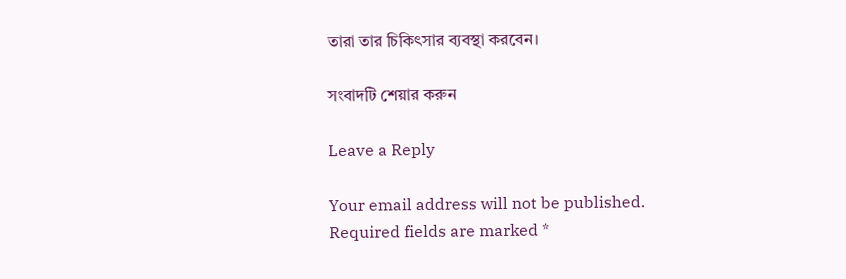তারা তার চিকিৎসার ব্যবস্থা করবেন।

সংবাদটি শেয়ার করুন

Leave a Reply

Your email address will not be published. Required fields are marked *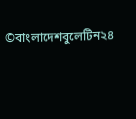©বাংলাদেশবুলেটিন২৪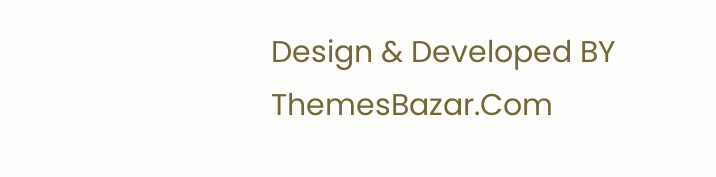Design & Developed BY ThemesBazar.Com